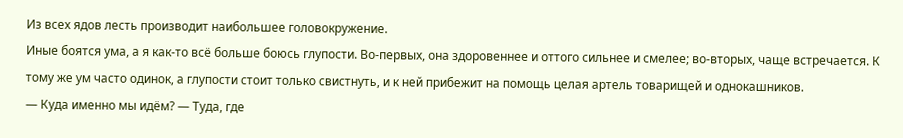Из всех ядов лесть производит наибольшее головокружение.
Иные боятся ума, а я как-то всё больше боюсь глупости. Во-первых, она здоровеннее и оттого сильнее и смелее; во-вторых, чаще встречается. К тому же ум часто одинок, а глупости стоит только свистнуть, и к ней прибежит на помощь целая артель товарищей и однокашников.
— Куда именно мы идём? — Туда, где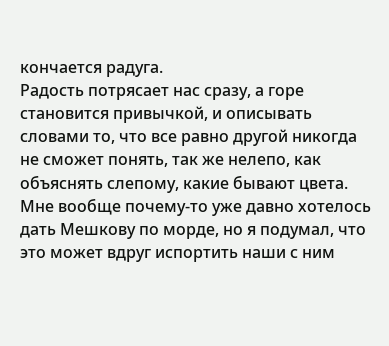кончается радуга.
Радость потрясает нас сразу, а горе становится привычкой, и описывать словами то, что все равно другой никогда не сможет понять, так же нелепо, как объяснять слепому, какие бывают цвета.
Мне вообще почему-то уже давно хотелось дать Мешкову по морде, но я подумал, что это может вдруг испортить наши с ним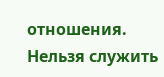отношения.
Нельзя служить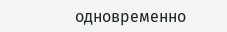одновременно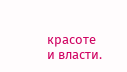красоте и власти.